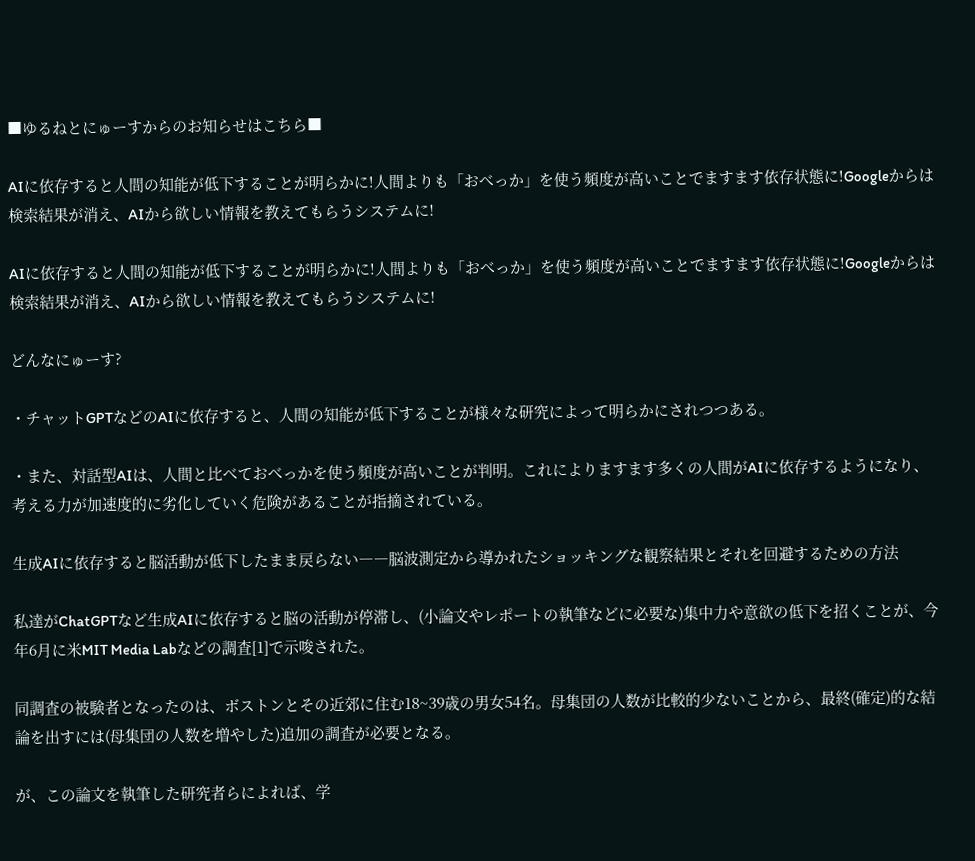■ゆるねとにゅーすからのお知らせはこちら■

AIに依存すると人間の知能が低下することが明らかに!人間よりも「おべっか」を使う頻度が高いことでますます依存状態に!Googleからは検索結果が消え、AIから欲しい情報を教えてもらうシステムに!

AIに依存すると人間の知能が低下することが明らかに!人間よりも「おべっか」を使う頻度が高いことでますます依存状態に!Googleからは検索結果が消え、AIから欲しい情報を教えてもらうシステムに!

どんなにゅーす?

・チャットGPTなどのAIに依存すると、人間の知能が低下することが様々な研究によって明らかにされつつある。

・また、対話型AIは、人間と比べておべっかを使う頻度が高いことが判明。これによりますます多くの人間がAIに依存するようになり、考える力が加速度的に劣化していく危険があることが指摘されている。

生成AIに依存すると脳活動が低下したまま戻らない――脳波測定から導かれたショッキングな観察結果とそれを回避するための方法

私達がChatGPTなど生成AIに依存すると脳の活動が停滞し、(小論文やレポートの執筆などに必要な)集中力や意欲の低下を招くことが、今年6月に米MIT Media Labなどの調査[1]で示唆された。

同調査の被験者となったのは、ボストンとその近郊に住む18~39歳の男女54名。母集団の人数が比較的少ないことから、最終(確定)的な結論を出すには(母集団の人数を増やした)追加の調査が必要となる。

が、この論文を執筆した研究者らによれば、学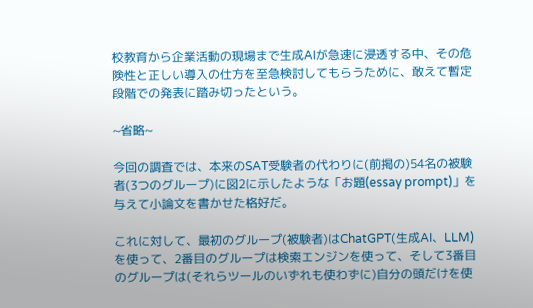校教育から企業活動の現場まで生成AIが急速に浸透する中、その危険性と正しい導入の仕方を至急検討してもらうために、敢えて暫定段階での発表に踏み切ったという。

~省略~

今回の調査では、本来のSAT受験者の代わりに(前掲の)54名の被験者(3つのグループ)に図2に示したような「お題(essay prompt)」を与えて小論文を書かせた格好だ。

これに対して、最初のグループ(被験者)はChatGPT(生成AI、LLM)を使って、2番目のグループは検索エンジンを使って、そして3番目のグループは(それらツールのいずれも使わずに)自分の頭だけを使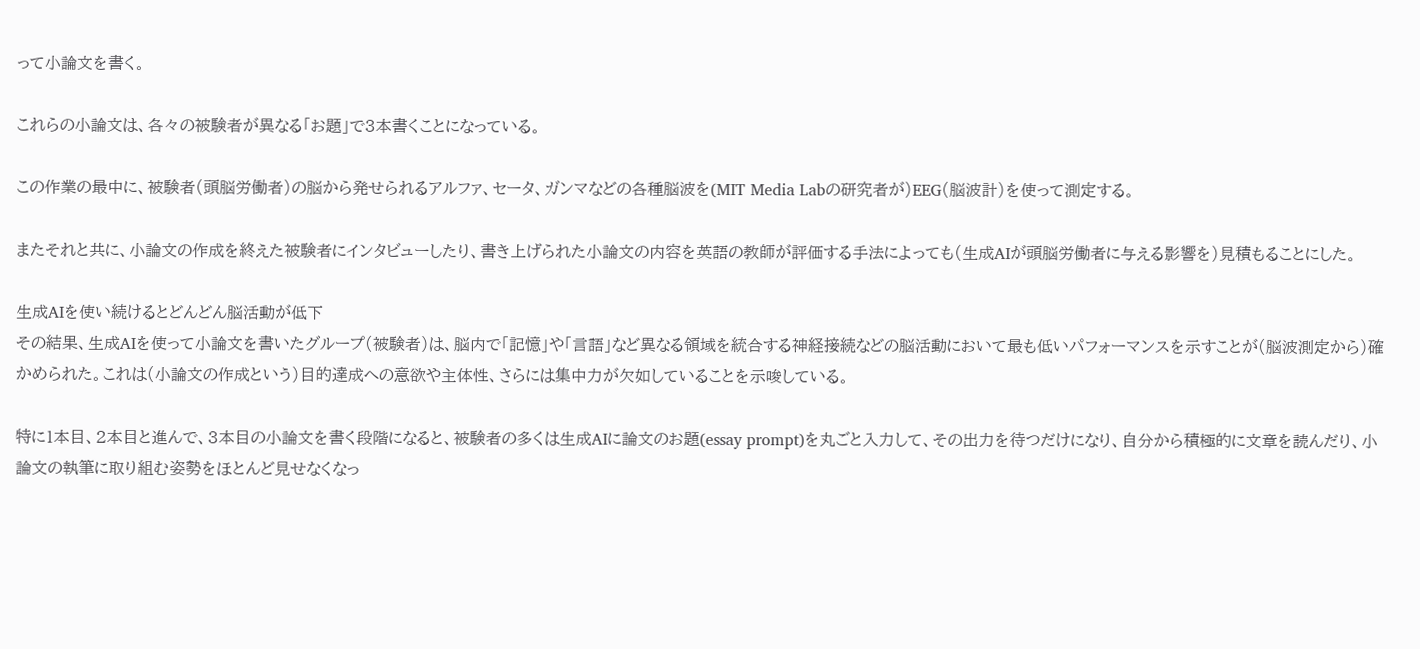って小論文を書く。

これらの小論文は、各々の被験者が異なる「お題」で3本書くことになっている。

この作業の最中に、被験者(頭脳労働者)の脳から発せられるアルファ、セータ、ガンマなどの各種脳波を(MIT Media Labの研究者が)EEG(脳波計)を使って測定する。

またそれと共に、小論文の作成を終えた被験者にインタビューしたり、書き上げられた小論文の内容を英語の教師が評価する手法によっても(生成AIが頭脳労働者に与える影響を)見積もることにした。

生成AIを使い続けるとどんどん脳活動が低下
その結果、生成AIを使って小論文を書いたグループ(被験者)は、脳内で「記憶」や「言語」など異なる領域を統合する神経接続などの脳活動において最も低いパフォーマンスを示すことが(脳波測定から)確かめられた。これは(小論文の作成という)目的達成への意欲や主体性、さらには集中力が欠如していることを示唆している。

特に1本目、2本目と進んで、3本目の小論文を書く段階になると、被験者の多くは生成AIに論文のお題(essay prompt)を丸ごと入力して、その出力を待つだけになり、自分から積極的に文章を読んだり、小論文の執筆に取り組む姿勢をほとんど見せなくなっ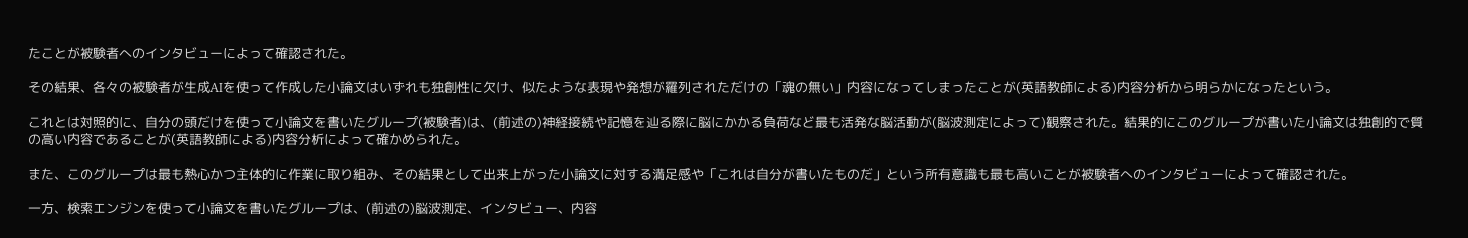たことが被験者へのインタビューによって確認された。

その結果、各々の被験者が生成AIを使って作成した小論文はいずれも独創性に欠け、似たような表現や発想が羅列されただけの「魂の無い」内容になってしまったことが(英語教師による)内容分析から明らかになったという。

これとは対照的に、自分の頭だけを使って小論文を書いたグループ(被験者)は、(前述の)神経接続や記憶を辿る際に脳にかかる負荷など最も活発な脳活動が(脳波測定によって)観察された。結果的にこのグループが書いた小論文は独創的で質の高い内容であることが(英語教師による)内容分析によって確かめられた。

また、このグループは最も熱心かつ主体的に作業に取り組み、その結果として出来上がった小論文に対する満足感や「これは自分が書いたものだ」という所有意識も最も高いことが被験者へのインタビューによって確認された。

一方、検索エンジンを使って小論文を書いたグループは、(前述の)脳波測定、インタビュー、内容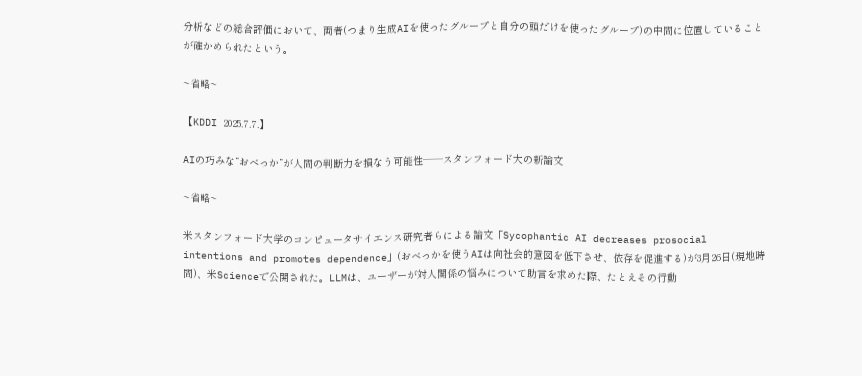分析などの総合評価において、両者(つまり生成AIを使ったグループと自分の頭だけを使ったグループ)の中間に位置していることが確かめられたという。

~省略~

【KDDI 2025.7.7.】

AIの巧みな“おべっか”が人間の判断力を損なう可能性──スタンフォード大の新論文

~省略~

米スタンフォード大学のコンピュータサイエンス研究者らによる論文「Sycophantic AI decreases prosocial intentions and promotes dependence」(おべっかを使うAIは向社会的意図を低下させ、依存を促進する)が3月26日(現地時間)、米Scienceで公開された。LLMは、ユーザーが対人関係の悩みについて助言を求めた際、たとえその行動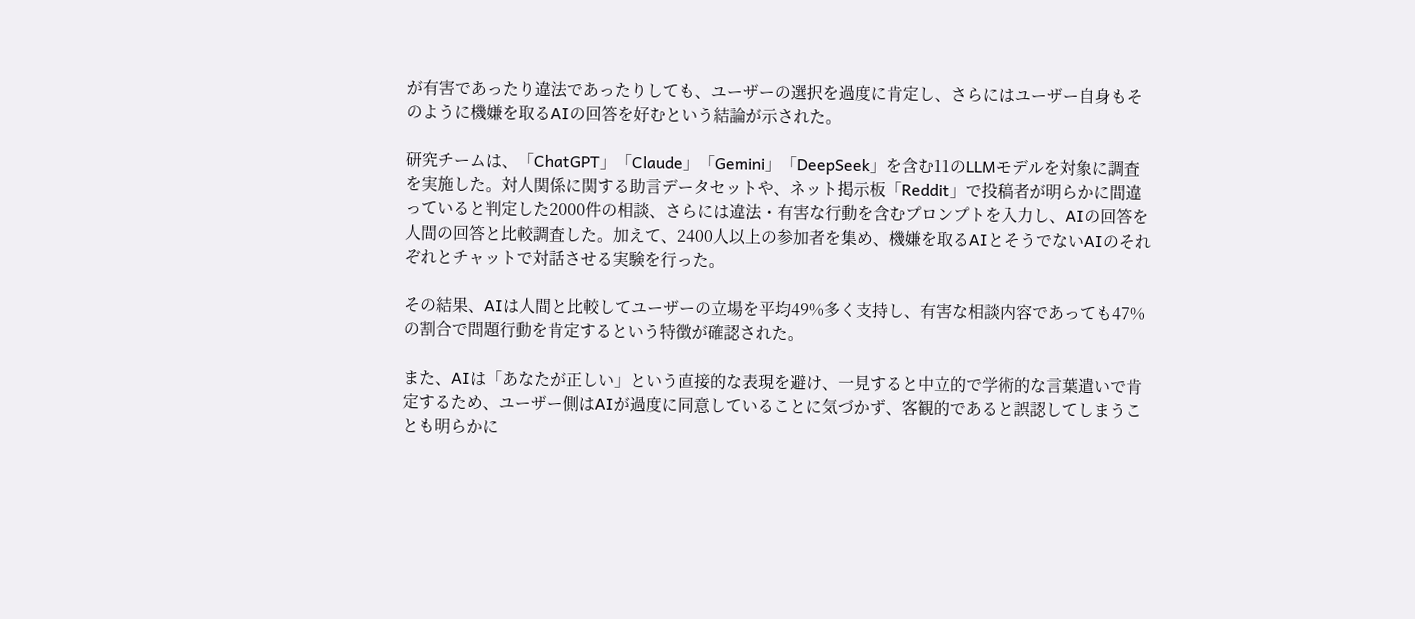が有害であったり違法であったりしても、ユーザーの選択を過度に肯定し、さらにはユーザー自身もそのように機嫌を取るAIの回答を好むという結論が示された。

研究チームは、「ChatGPT」「Claude」「Gemini」「DeepSeek」を含む11のLLMモデルを対象に調査を実施した。対人関係に関する助言データセットや、ネット掲示板「Reddit」で投稿者が明らかに間違っていると判定した2000件の相談、さらには違法・有害な行動を含むプロンプトを入力し、AIの回答を人間の回答と比較調査した。加えて、2400人以上の参加者を集め、機嫌を取るAIとそうでないAIのそれぞれとチャットで対話させる実験を行った。

その結果、AIは人間と比較してユーザーの立場を平均49%多く支持し、有害な相談内容であっても47%の割合で問題行動を肯定するという特徴が確認された。

また、AIは「あなたが正しい」という直接的な表現を避け、一見すると中立的で学術的な言葉遣いで肯定するため、ユーザー側はAIが過度に同意していることに気づかず、客観的であると誤認してしまうことも明らかに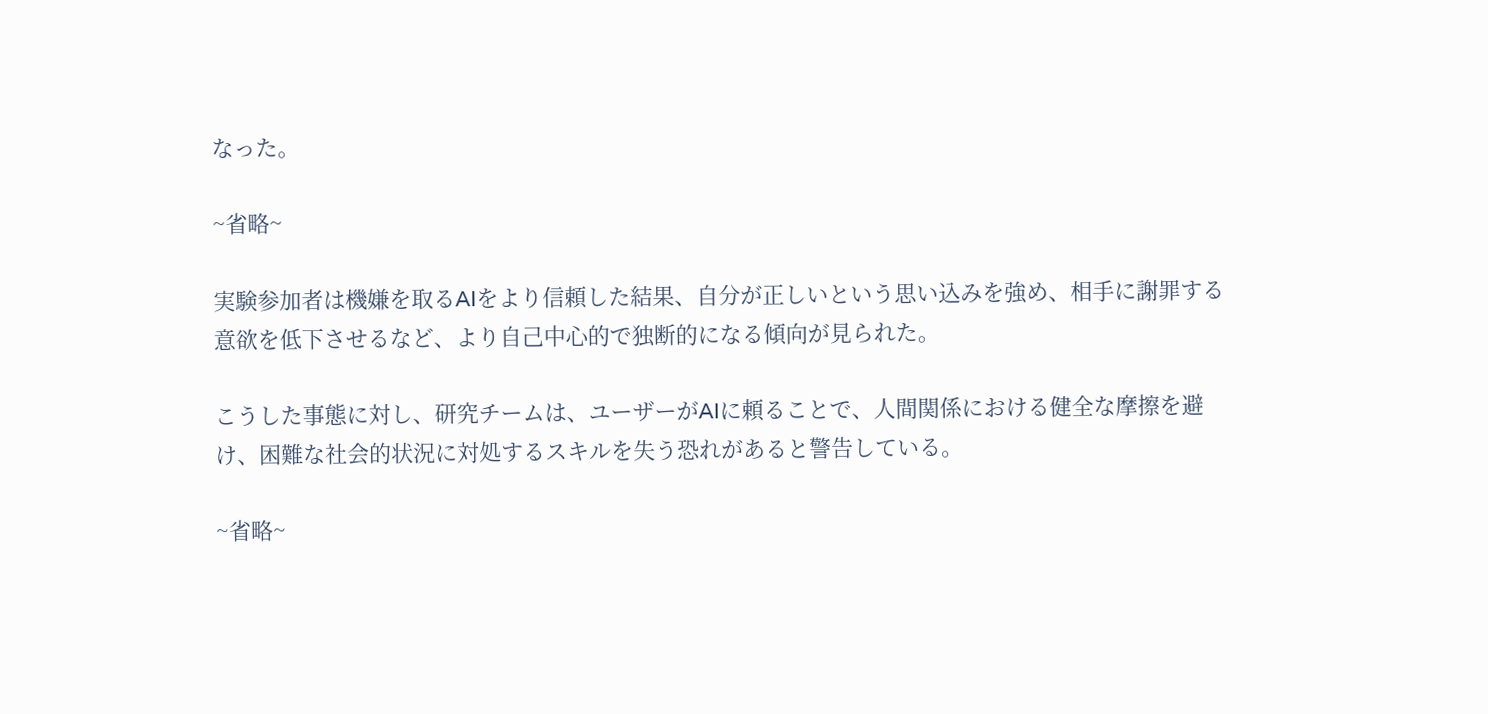なった。

~省略~

実験参加者は機嫌を取るAIをより信頼した結果、自分が正しいという思い込みを強め、相手に謝罪する意欲を低下させるなど、より自己中心的で独断的になる傾向が見られた。

こうした事態に対し、研究チームは、ユーザーがAIに頼ることで、人間関係における健全な摩擦を避け、困難な社会的状況に対処するスキルを失う恐れがあると警告している。

~省略~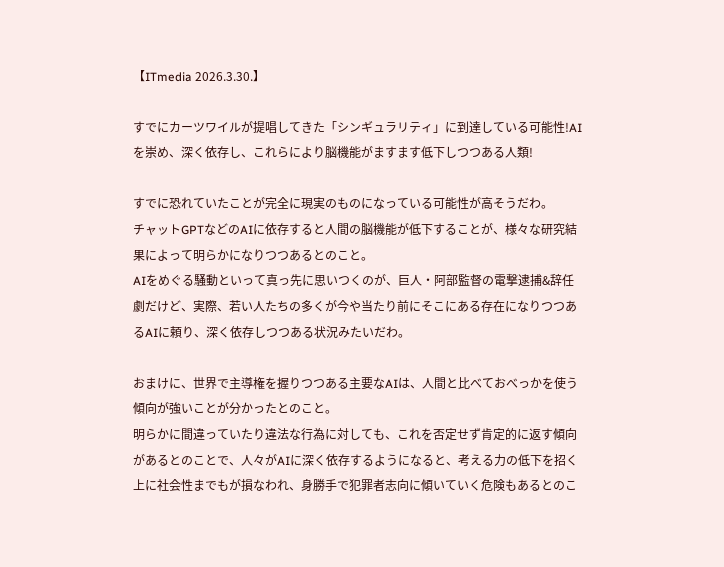【ITmedia 2026.3.30.】

すでにカーツワイルが提唱してきた「シンギュラリティ」に到達している可能性!AIを崇め、深く依存し、これらにより脳機能がますます低下しつつある人類!

すでに恐れていたことが完全に現実のものになっている可能性が高そうだわ。
チャットGPTなどのAIに依存すると人間の脳機能が低下することが、様々な研究結果によって明らかになりつつあるとのこと。
AIをめぐる騒動といって真っ先に思いつくのが、巨人・阿部監督の電撃逮捕&辞任劇だけど、実際、若い人たちの多くが今や当たり前にそこにある存在になりつつあるAIに頼り、深く依存しつつある状況みたいだわ。

おまけに、世界で主導権を握りつつある主要なAIは、人間と比べておべっかを使う傾向が強いことが分かったとのこと。
明らかに間違っていたり違法な行為に対しても、これを否定せず肯定的に返す傾向があるとのことで、人々がAIに深く依存するようになると、考える力の低下を招く上に社会性までもが損なわれ、身勝手で犯罪者志向に傾いていく危険もあるとのこ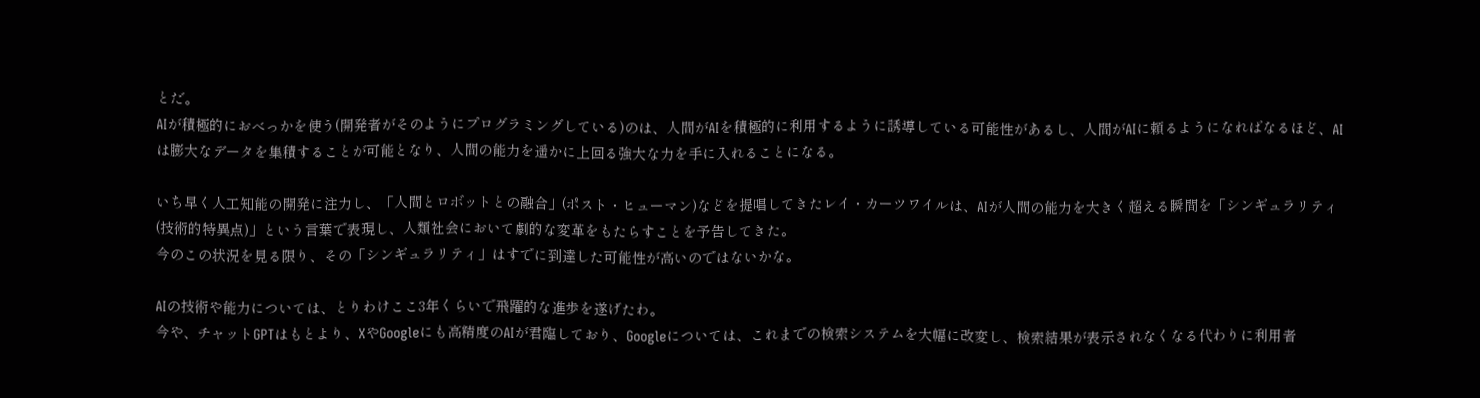とだ。
AIが積極的におべっかを使う(開発者がそのようにプログラミングしている)のは、人間がAIを積極的に利用するように誘導している可能性があるし、人間がAIに頼るようになればなるほど、AIは膨大なデータを集積することが可能となり、人間の能力を遥かに上回る強大な力を手に入れることになる。

いち早く人工知能の開発に注力し、「人間とロボットとの融合」(ポスト・ヒューマン)などを提唱してきたレイ・カーツワイルは、AIが人間の能力を大きく超える瞬間を「シンギュラリティ(技術的特異点)」という言葉で表現し、人類社会において劇的な変革をもたらすことを予告してきた。
今のこの状況を見る限り、その「シンギュラリティ」はすでに到達した可能性が高いのではないかな。

AIの技術や能力については、とりわけここ3年くらいで飛躍的な進歩を遂げたわ。
今や、チャットGPTはもとより、XやGoogleにも高精度のAIが君臨しており、Googleについては、これまでの検索システムを大幅に改変し、検索結果が表示されなくなる代わりに利用者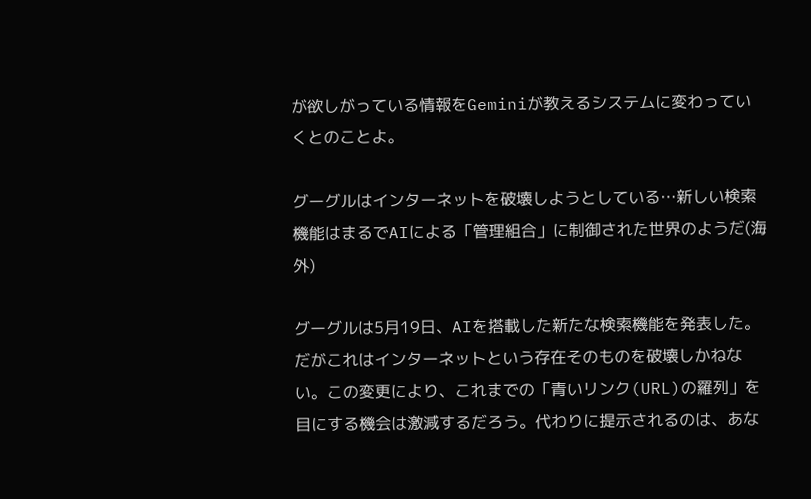が欲しがっている情報をGeminiが教えるシステムに変わっていくとのことよ。

グーグルはインターネットを破壊しようとしている…新しい検索機能はまるでAIによる「管理組合」に制御された世界のようだ(海外)

グーグルは5月19日、AIを搭載した新たな検索機能を発表した。だがこれはインターネットという存在そのものを破壊しかねない。この変更により、これまでの「青いリンク(URL)の羅列」を目にする機会は激減するだろう。代わりに提示されるのは、あな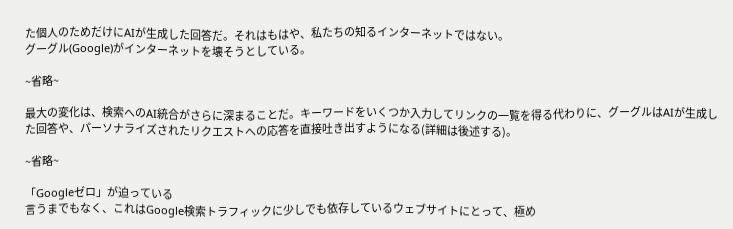た個人のためだけにAIが生成した回答だ。それはもはや、私たちの知るインターネットではない。
グーグル(Google)がインターネットを壊そうとしている。

~省略~

最大の変化は、検索へのAI統合がさらに深まることだ。キーワードをいくつか入力してリンクの一覧を得る代わりに、グーグルはAIが生成した回答や、パーソナライズされたリクエストへの応答を直接吐き出すようになる(詳細は後述する)。

~省略~

「Googleゼロ」が迫っている
言うまでもなく、これはGoogle検索トラフィックに少しでも依存しているウェブサイトにとって、極め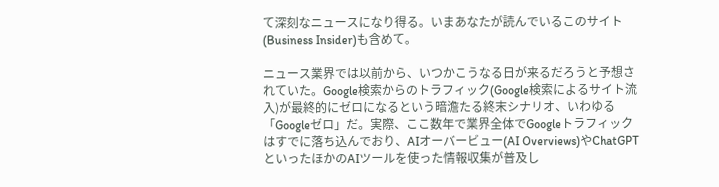て深刻なニュースになり得る。いまあなたが読んでいるこのサイト(Business Insider)も含めて。

ニュース業界では以前から、いつかこうなる日が来るだろうと予想されていた。Google検索からのトラフィック(Google検索によるサイト流入)が最終的にゼロになるという暗澹たる終末シナリオ、いわゆる「Googleゼロ」だ。実際、ここ数年で業界全体でGoogleトラフィックはすでに落ち込んでおり、AIオーバービュー(AI Overviews)やChatGPTといったほかのAIツールを使った情報収集が普及し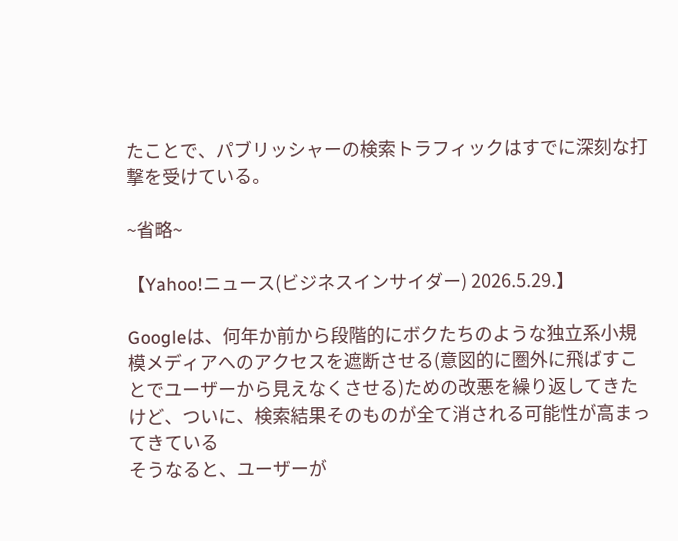たことで、パブリッシャーの検索トラフィックはすでに深刻な打撃を受けている。

~省略~

【Yahoo!ニュース(ビジネスインサイダー) 2026.5.29.】

Googleは、何年か前から段階的にボクたちのような独立系小規模メディアへのアクセスを遮断させる(意図的に圏外に飛ばすことでユーザーから見えなくさせる)ための改悪を繰り返してきたけど、ついに、検索結果そのものが全て消される可能性が高まってきている
そうなると、ユーザーが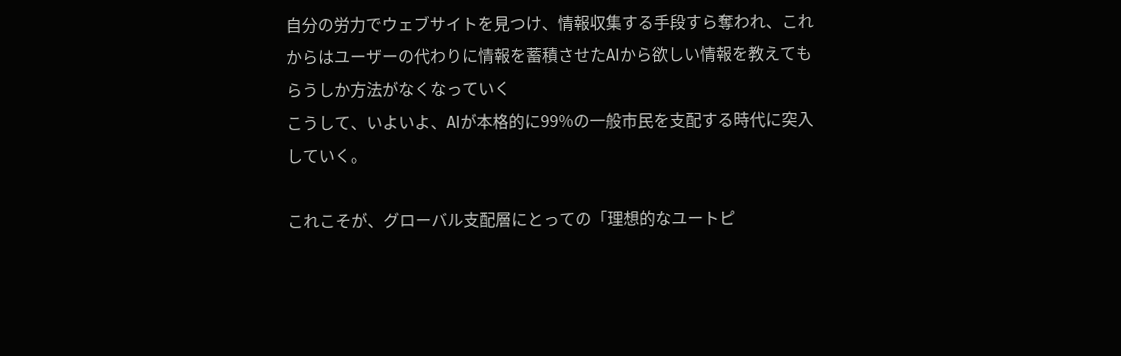自分の労力でウェブサイトを見つけ、情報収集する手段すら奪われ、これからはユーザーの代わりに情報を蓄積させたAIから欲しい情報を教えてもらうしか方法がなくなっていく
こうして、いよいよ、AIが本格的に99%の一般市民を支配する時代に突入していく。

これこそが、グローバル支配層にとっての「理想的なユートピ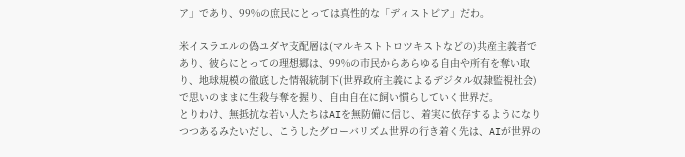ア」であり、99%の庶民にとっては真性的な「ディストピア」だわ。

米イスラエルの偽ユダヤ支配層は(マルキストトロツキストなどの)共産主義者であり、彼らにとっての理想郷は、99%の市民からあらゆる自由や所有を奪い取り、地球規模の徹底した情報統制下(世界政府主義によるデジタル奴隷監視社会)で思いのままに生殺与奪を握り、自由自在に飼い慣らしていく世界だ。
とりわけ、無抵抗な若い人たちはAIを無防備に信じ、着実に依存するようになりつつあるみたいだし、こうしたグローバリズム世界の行き着く先は、AIが世界の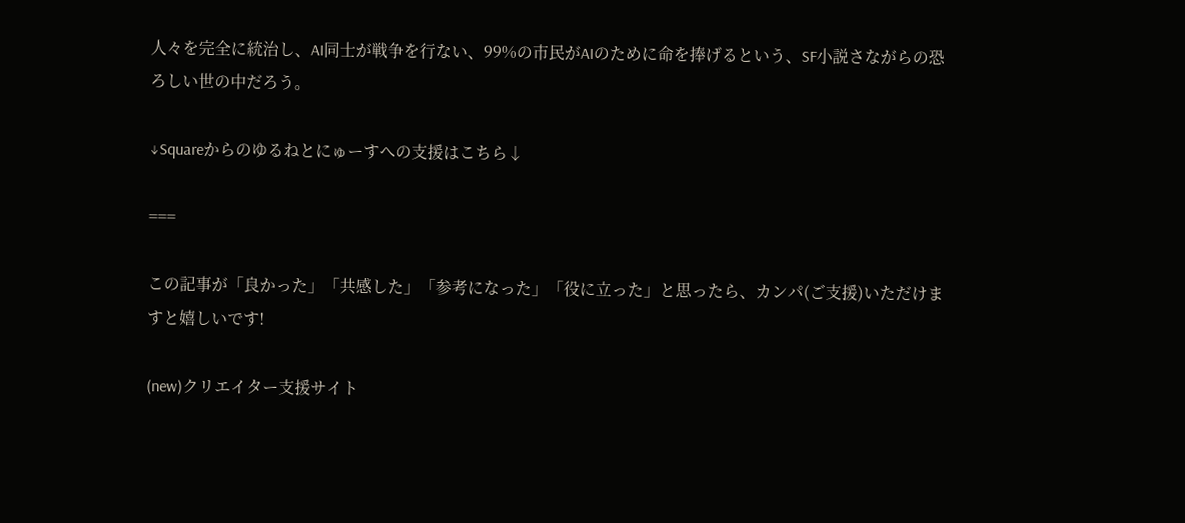人々を完全に統治し、AI同士が戦争を行ない、99%の市民がAIのために命を捧げるという、SF小説さながらの恐ろしい世の中だろう。

↓Squareからのゆるねとにゅーすへの支援はこちら↓

===

この記事が「良かった」「共感した」「参考になった」「役に立った」と思ったら、カンパ(ご支援)いただけますと嬉しいです!

(new)クリエイター支援サイト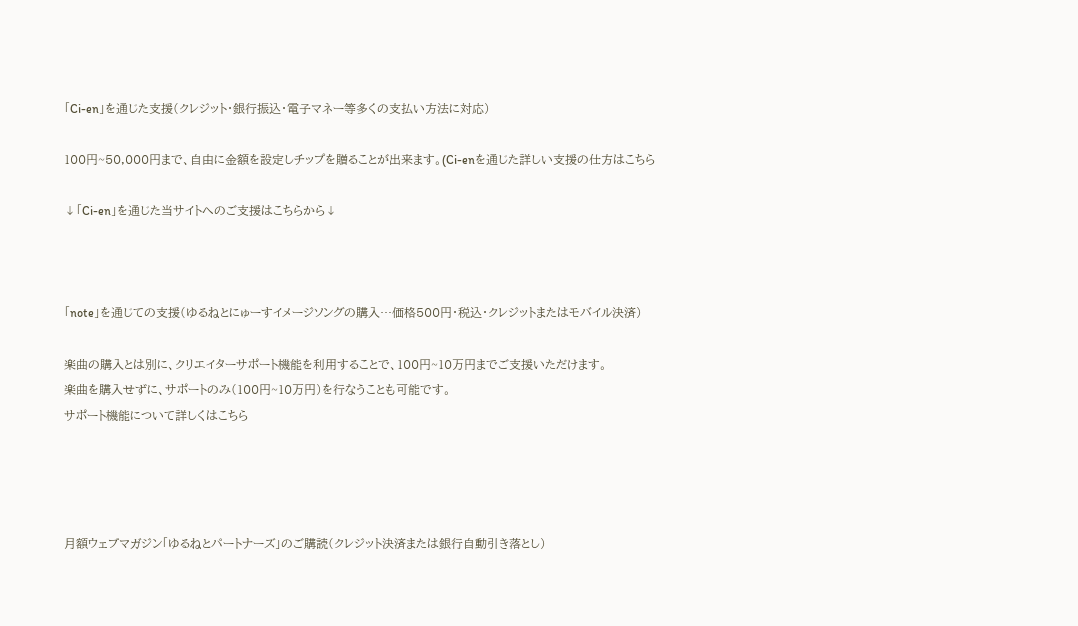「Ci-en」を通じた支援(クレジット・銀行振込・電子マネー等多くの支払い方法に対応)

100円~50,000円まで、自由に金額を設定しチップを贈ることが出来ます。(Ci-enを通じた詳しい支援の仕方はこちら

↓「Ci-en」を通じた当サイトへのご支援はこちらから↓



「note」を通じての支援(ゆるねとにゅーすイメージソングの購入…価格500円・税込・クレジットまたはモバイル決済)

楽曲の購入とは別に、クリエイターサポート機能を利用することで、100円~10万円までご支援いただけます。
楽曲を購入せずに、サポートのみ(100円~10万円)を行なうことも可能です。
サポート機能について詳しくはこちら




月額ウェブマガジン「ゆるねとパートナーズ」のご購読(クレジット決済または銀行自動引き落とし)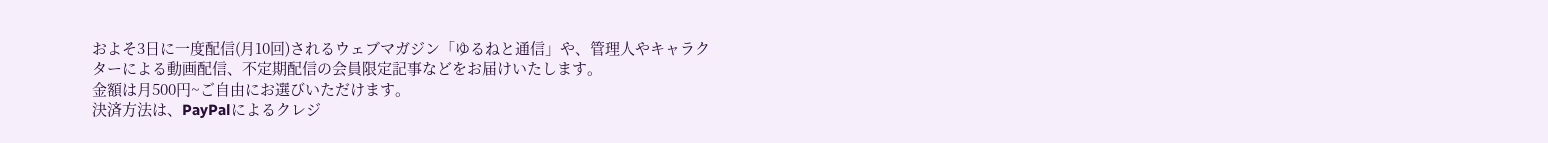およそ3日に一度配信(月10回)されるウェブマガジン「ゆるねと通信」や、管理人やキャラクターによる動画配信、不定期配信の会員限定記事などをお届けいたします。
金額は月500円~ご自由にお選びいただけます。
決済方法は、PayPalによるクレジ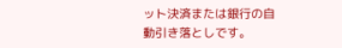ット決済または銀行の自動引き落としです。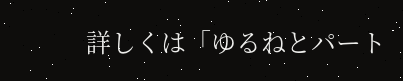詳しくは「ゆるねとパート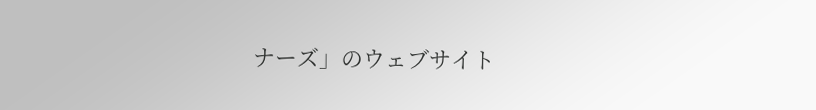ナーズ」のウェブサイト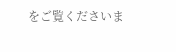をご覧くださいま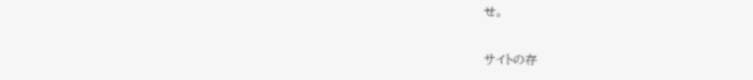せ。

サイトの存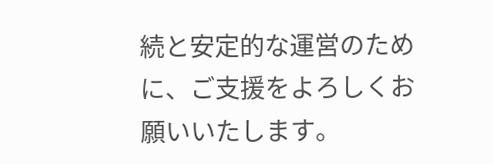続と安定的な運営のために、ご支援をよろしくお願いいたします。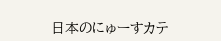日本のにゅーすカテ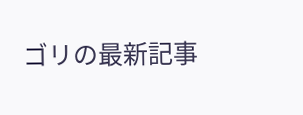ゴリの最新記事